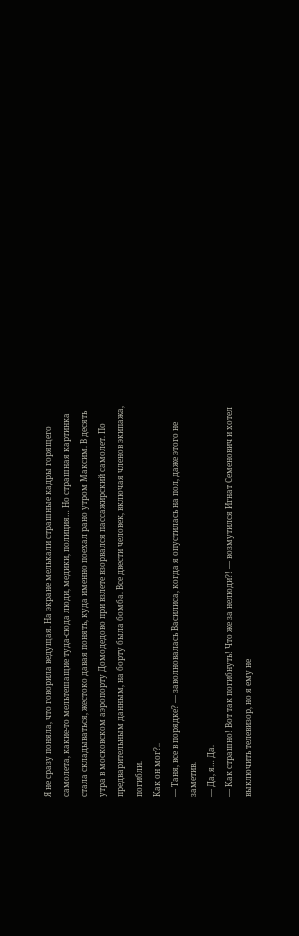Я не сразу поняла, что говорила ведущая. На экране мелькали страшные кадры горящего самолета, какие-то мельтешащие туда-сюда люди, медики, полиция… Но страшная картинка стала складываться, жестоко давая понять, куда именно поехал рано утром Максим. В десять утра в московском аэропорту Домодедово при взлете взорвался пассажирский самолет. По предварительным данным, на борту была бомба. Все двести человек, включая членов экипажа, погибли.
Как он мог?..
— Таня, все в порядке? — заволновалась Василиса, когда я опустилась на пол, даже этого не заметив.
— Да, я… Да.
— Как страшно! Вот так погибнуть! Что же за нелюди?! — возмутился Игнат Семенович и хотел выключить телевизор, но я ему не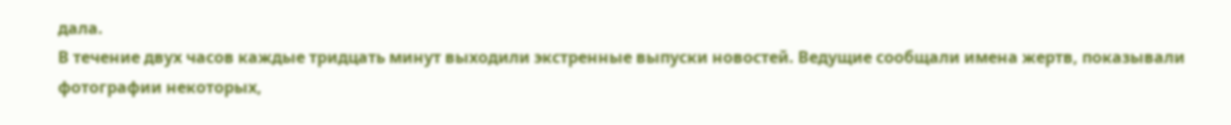дала.
В течение двух часов каждые тридцать минут выходили экстренные выпуски новостей. Ведущие сообщали имена жертв, показывали фотографии некоторых,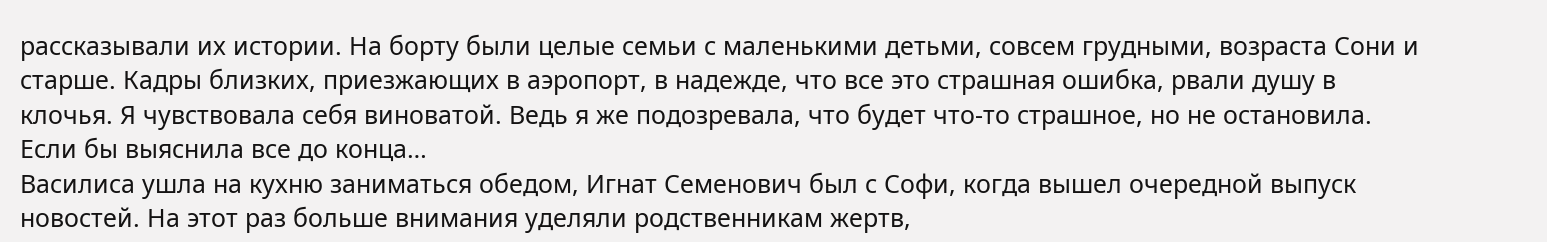рассказывали их истории. На борту были целые семьи с маленькими детьми, совсем грудными, возраста Сони и старше. Кадры близких, приезжающих в аэропорт, в надежде, что все это страшная ошибка, рвали душу в клочья. Я чувствовала себя виноватой. Ведь я же подозревала, что будет что-то страшное, но не остановила. Если бы выяснила все до конца…
Василиса ушла на кухню заниматься обедом, Игнат Семенович был с Софи, когда вышел очередной выпуск новостей. На этот раз больше внимания уделяли родственникам жертв,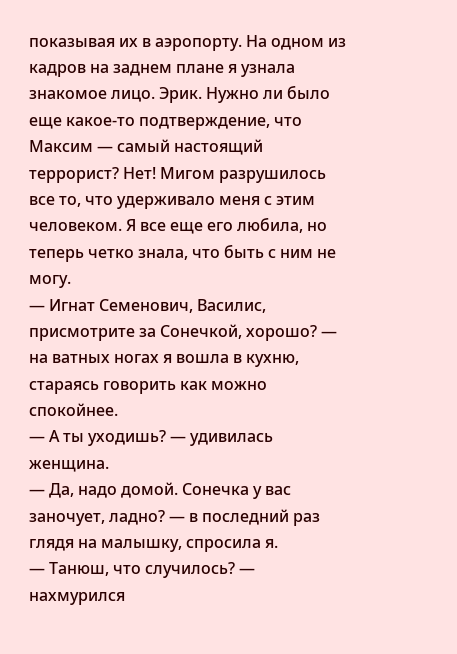показывая их в аэропорту. На одном из кадров на заднем плане я узнала знакомое лицо. Эрик. Нужно ли было еще какое-то подтверждение, что Максим — самый настоящий террорист? Нет! Мигом разрушилось все то, что удерживало меня с этим человеком. Я все еще его любила, но теперь четко знала, что быть с ним не могу.
— Игнат Семенович, Василис, присмотрите за Сонечкой, хорошо? — на ватных ногах я вошла в кухню, стараясь говорить как можно спокойнее.
— А ты уходишь? — удивилась женщина.
— Да, надо домой. Сонечка у вас заночует, ладно? — в последний раз глядя на малышку, спросила я.
— Танюш, что случилось? — нахмурился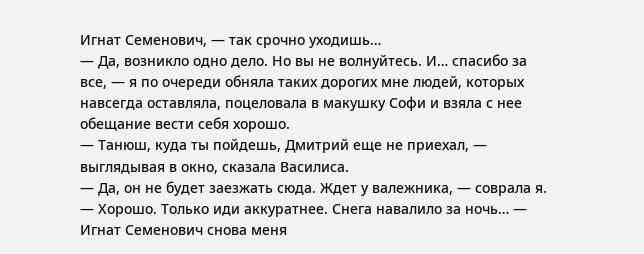Игнат Семенович, — так срочно уходишь…
— Да, возникло одно дело. Но вы не волнуйтесь. И… спасибо за все, — я по очереди обняла таких дорогих мне людей, которых навсегда оставляла, поцеловала в макушку Софи и взяла с нее обещание вести себя хорошо.
— Танюш, куда ты пойдешь, Дмитрий еще не приехал, — выглядывая в окно, сказала Василиса.
— Да, он не будет заезжать сюда. Ждет у валежника, — соврала я.
— Хорошо. Только иди аккуратнее. Снега навалило за ночь… — Игнат Семенович снова меня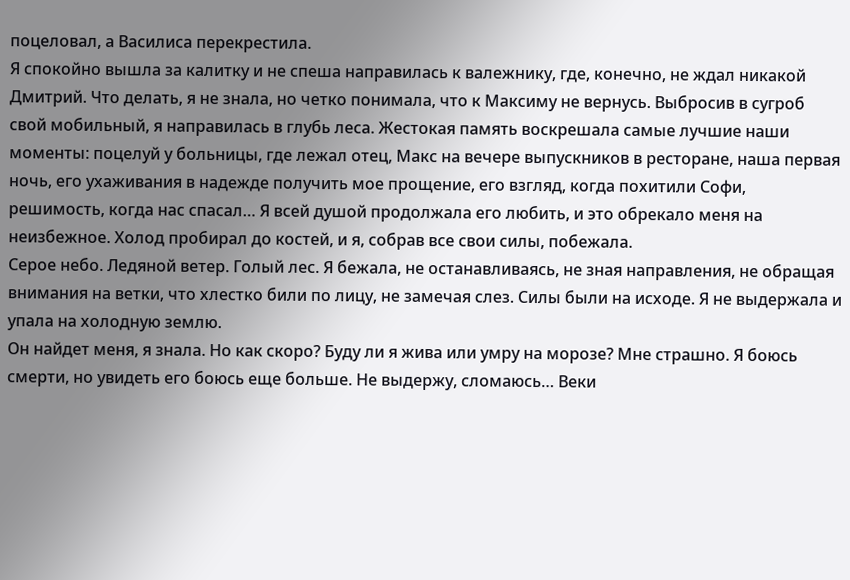поцеловал, а Василиса перекрестила.
Я спокойно вышла за калитку и не спеша направилась к валежнику, где, конечно, не ждал никакой Дмитрий. Что делать, я не знала, но четко понимала, что к Максиму не вернусь. Выбросив в сугроб свой мобильный, я направилась в глубь леса. Жестокая память воскрешала самые лучшие наши моменты: поцелуй у больницы, где лежал отец, Макс на вечере выпускников в ресторане, наша первая ночь, его ухаживания в надежде получить мое прощение, его взгляд, когда похитили Софи, решимость, когда нас спасал… Я всей душой продолжала его любить, и это обрекало меня на неизбежное. Холод пробирал до костей, и я, собрав все свои силы, побежала.
Серое небо. Ледяной ветер. Голый лес. Я бежала, не останавливаясь, не зная направления, не обращая внимания на ветки, что хлестко били по лицу, не замечая слез. Силы были на исходе. Я не выдержала и упала на холодную землю.
Он найдет меня, я знала. Но как скоро? Буду ли я жива или умру на морозе? Мне страшно. Я боюсь смерти, но увидеть его боюсь еще больше. Не выдержу, сломаюсь… Веки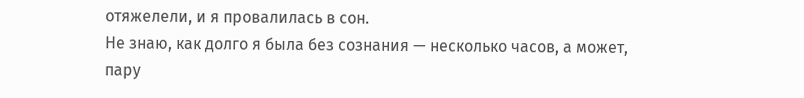отяжелели, и я провалилась в сон.
Не знаю, как долго я была без сознания — несколько часов, а может, пару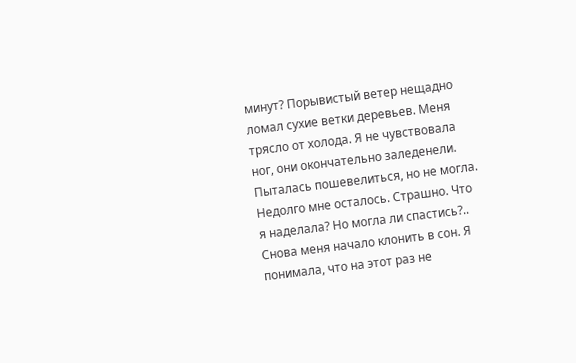минут? Порывистый ветер нещадно ломал сухие ветки деревьев. Меня трясло от холода. Я не чувствовала ног, они окончательно заледенели. Пыталась пошевелиться, но не могла. Недолго мне осталось. Страшно. Что я наделала? Но могла ли спастись?..
Снова меня начало клонить в сон. Я понимала, что на этот раз не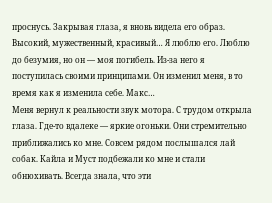проснусь. Закрывая глаза, я вновь видела его образ. Высокий, мужественный, красивый… Я люблю его. Люблю до безумия, но он — моя погибель. Из-за него я поступилась своими принципами. Он изменил меня, в то время как я изменила себе. Макс…
Меня вернул к реальности звук мотора. С трудом открыла глаза. Где-то вдалеке — яркие огоньки. Они стремительно приближались ко мне. Совсем рядом послышался лай собак. Кайла и Муст подбежали ко мне и стали обнюхивать. Всегда знала, что эти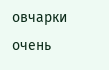овчарки очень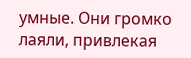умные. Они громко лаяли, привлекая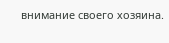внимание своего хозяина.